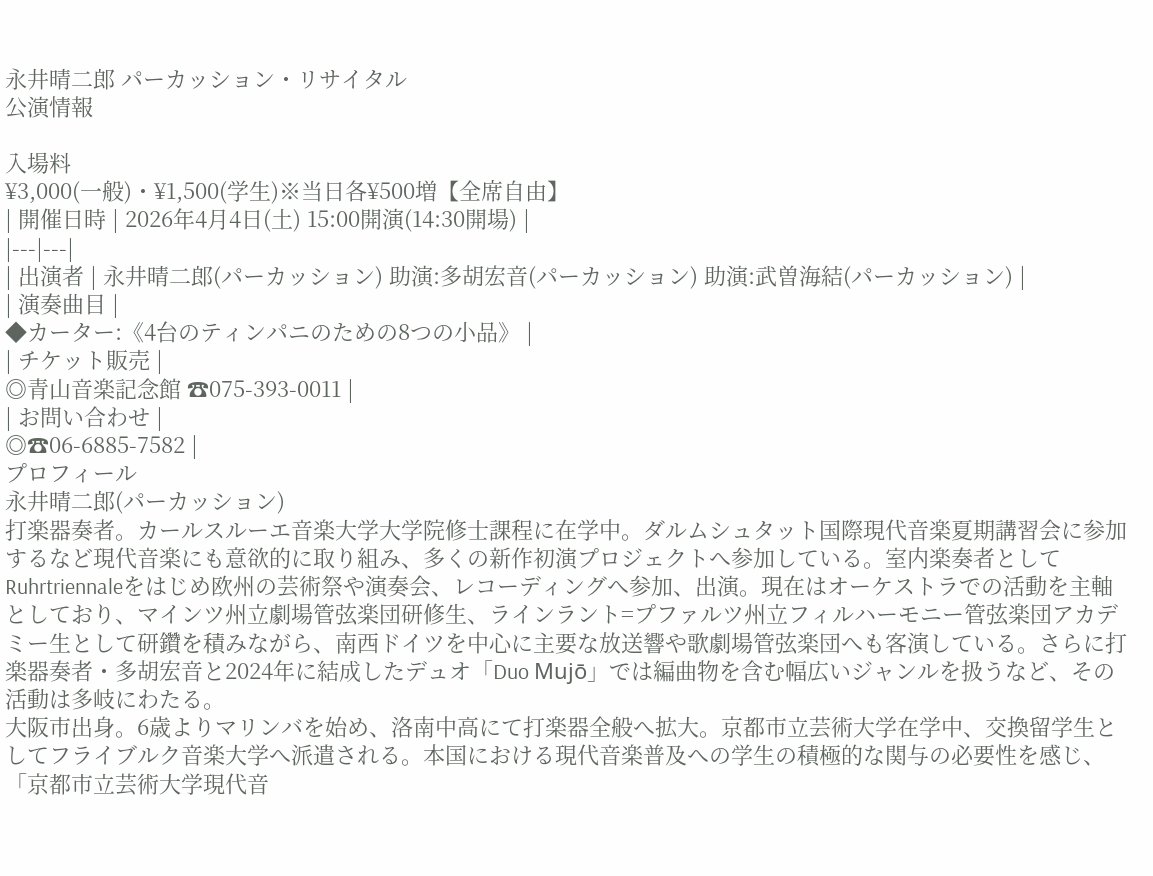永井晴二郎 パーカッション・リサイタル
公演情報

入場料
¥3,000(一般)・¥1,500(学生)※当日各¥500増【全席自由】
| 開催日時 | 2026年4月4日(土) 15:00開演(14:30開場) |
|---|---|
| 出演者 | 永井晴二郎(パーカッション) 助演:多胡宏音(パーカッション) 助演:武曽海結(パーカッション) |
| 演奏曲目 |
◆カーター:《4台のティンパニのための8つの小品》 |
| チケット販売 |
◎青山音楽記念館 ☎075-393-0011 |
| お問い合わせ |
◎☎06-6885-7582 |
プロフィール
永井晴二郎(パーカッション)
打楽器奏者。カールスルーエ音楽大学大学院修士課程に在学中。ダルムシュタット国際現代音楽夏期講習会に参加するなど現代音楽にも意欲的に取り組み、多くの新作初演プロジェクトへ参加している。室内楽奏者としてRuhrtriennaleをはじめ欧州の芸術祭や演奏会、レコーディングへ参加、出演。現在はオーケストラでの活動を主軸としており、マインツ州立劇場管弦楽団研修生、ラインラント=プファルツ州立フィルハーモニー管弦楽団アカデミー生として研鑽を積みながら、南西ドイツを中心に主要な放送響や歌劇場管弦楽団へも客演している。さらに打楽器奏者・多胡宏音と2024年に結成したデュオ「Duo Mujō」では編曲物を含む幅広いジャンルを扱うなど、その活動は多岐にわたる。
大阪市出身。6歳よりマリンバを始め、洛南中高にて打楽器全般へ拡大。京都市立芸術大学在学中、交換留学生としてフライブルク音楽大学へ派遣される。本国における現代音楽普及への学生の積極的な関与の必要性を感じ、「京都市立芸術大学現代音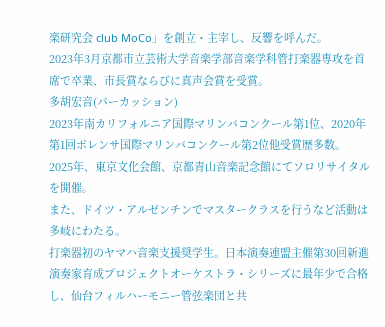楽研究会 club MoCo」を創立・主宰し、反響を呼んだ。
2023年3月京都市立芸術大学音楽学部音楽学科管打楽器専攻を首席で卒業、市長賞ならびに真声会賞を受賞。
多胡宏音(パーカッション)
2023年南カリフォルニア国際マリンバコンクール第1位、2020年第1回ポレンサ国際マリンバコンクール第2位他受賞歴多数。
2025年、東京文化会館、京都青山音楽記念館にてソロリサイタルを開催。
また、ドイツ・アルゼンチンでマスタークラスを行うなど活動は多岐にわたる。
打楽器初のヤマハ音楽支援奨学生。日本演奏連盟主催第30回新進演奏家育成プロジェクトオーケストラ・シリーズに最年少で合格し、仙台フィルハーモニー管弦楽団と共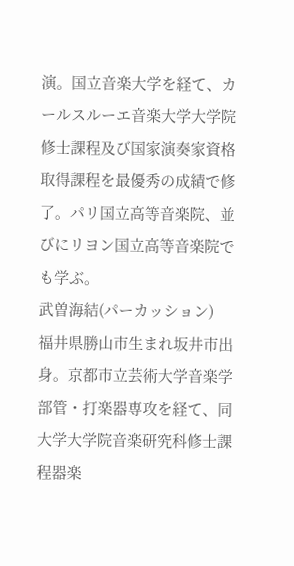演。国立音楽大学を経て、カールスルーエ音楽大学大学院修士課程及び国家演奏家資格取得課程を最優秀の成績で修了。パリ国立高等音楽院、並びにリヨン国立高等音楽院でも学ぶ。
武曽海結(パーカッション)
福井県勝山市生まれ坂井市出身。京都市立芸術大学音楽学部管・打楽器専攻を経て、同大学大学院音楽研究科修士課程器楽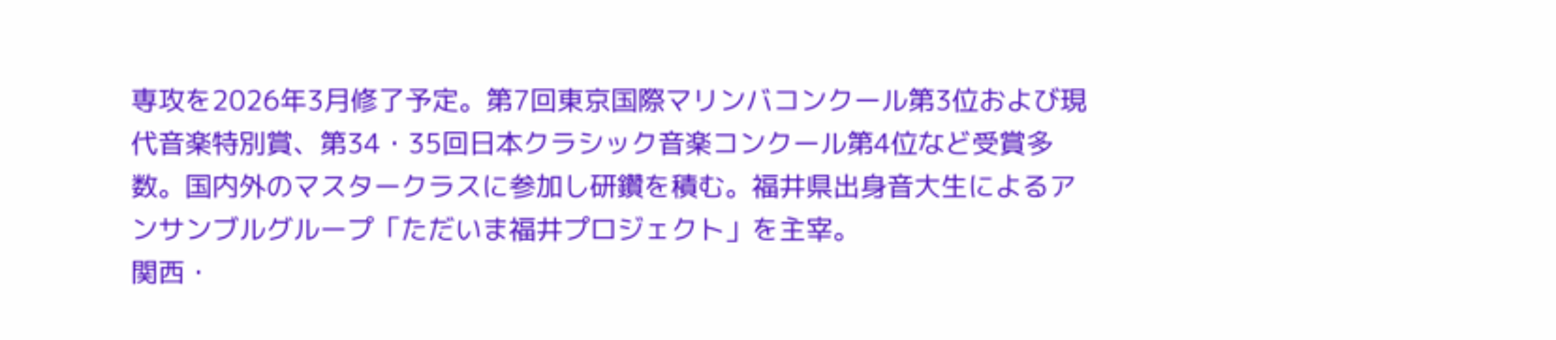専攻を2026年3月修了予定。第7回東京国際マリンバコンクール第3位および現代音楽特別賞、第34・35回日本クラシック音楽コンクール第4位など受賞多数。国内外のマスタークラスに参加し研鑽を積む。福井県出身音大生によるアンサンブルグループ「ただいま福井プロジェクト」を主宰。
関西・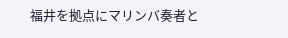福井を拠点にマリンバ奏者と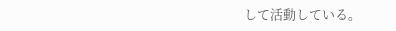して活動している。